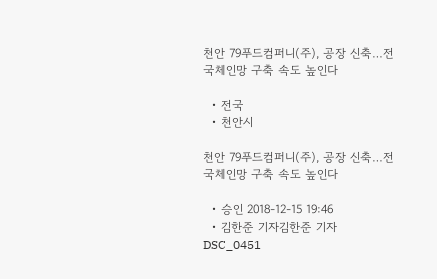천안 79푸드컴퍼니(주), 공장 신축…전국체인망 구축 속도 높인다

  • 전국
  • 천안시

천안 79푸드컴퍼니(주), 공장 신축…전국체인망 구축 속도 높인다

  • 승인 2018-12-15 19:46
  • 김한준 기자김한준 기자
DSC_0451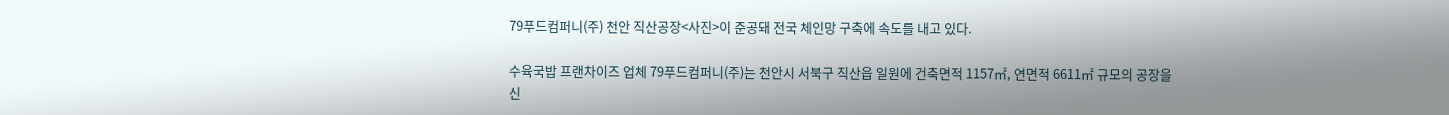79푸드컴퍼니(주) 천안 직산공장<사진>이 준공돼 전국 체인망 구축에 속도를 내고 있다.

수육국밥 프랜차이즈 업체 79푸드컴퍼니(주)는 천안시 서북구 직산읍 일원에 건축면적 1157㎡, 연면적 6611㎡ 규모의 공장을 신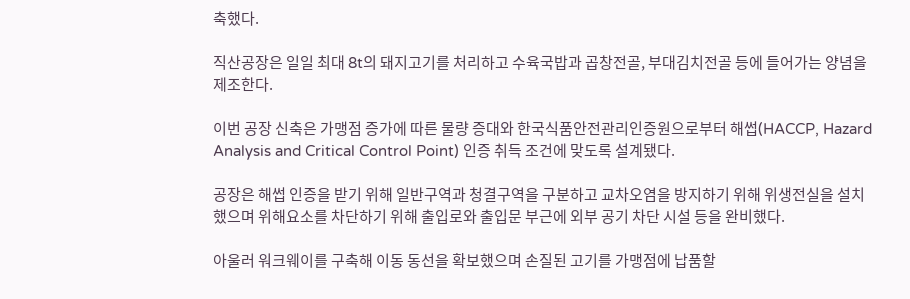축했다.

직산공장은 일일 최대 8t의 돼지고기를 처리하고 수육국밥과 곱창전골, 부대김치전골 등에 들어가는 양념을 제조한다.

이번 공장 신축은 가맹점 증가에 따른 물량 증대와 한국식품안전관리인증원으로부터 해썹(HACCP, Hazard Analysis and Critical Control Point) 인증 취득 조건에 맞도록 설계됐다.

공장은 해썹 인증을 받기 위해 일반구역과 청결구역을 구분하고 교차오염을 방지하기 위해 위생전실을 설치했으며 위해요소를 차단하기 위해 출입로와 출입문 부근에 외부 공기 차단 시설 등을 완비했다.

아울러 워크웨이를 구축해 이동 동선을 확보했으며 손질된 고기를 가맹점에 납품할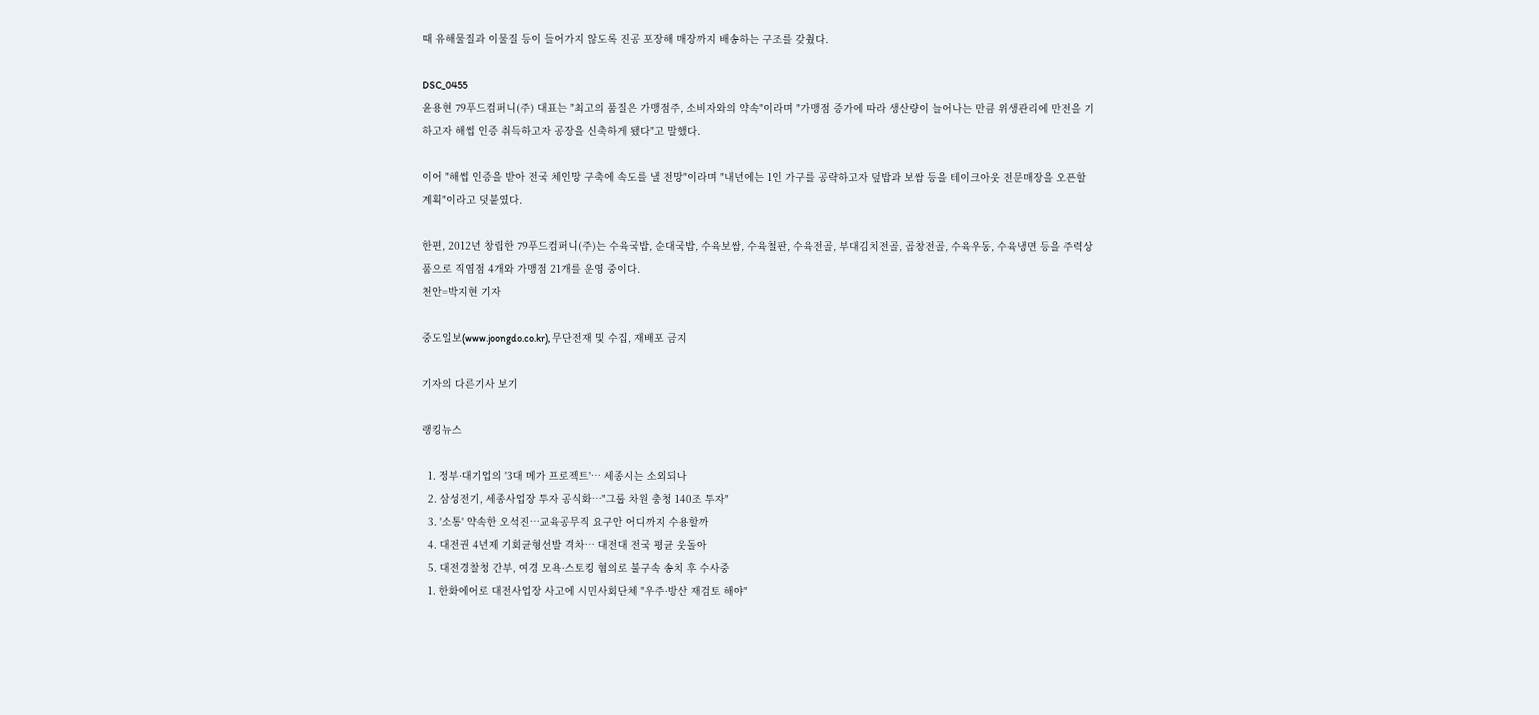때 유해물질과 이물질 등이 들어가지 않도록 진공 포장해 매장까지 배송하는 구조를 갖췄다.

DSC_0455
윤용현 79푸드컴퍼니(주) 대표는 "최고의 품질은 가맹점주, 소비자와의 약속"이라며 "가맹점 증가에 따라 생산량이 늘어나는 만큼 위생관리에 만전을 기하고자 해썹 인증 취득하고자 공장을 신축하게 됐다"고 말했다.

이어 "해썹 인증을 받아 전국 체인망 구축에 속도를 낼 전망"이라며 "내년에는 1인 가구를 공략하고자 덮밥과 보쌈 등을 테이크아웃 전문매장을 오픈할 계획"이라고 덧붙였다.

한편, 2012년 창립한 79푸드컴퍼니(주)는 수육국밥, 순대국밥, 수육보쌈, 수육철판, 수육전골, 부대김치전골, 곱창전골, 수육우동, 수육냉면 등을 주력상품으로 직염점 4개와 가맹점 21개를 운영 중이다.
천안=박지현 기자

중도일보(www.joongdo.co.kr), 무단전재 및 수집, 재배포 금지

기자의 다른기사 보기

랭킹뉴스

  1. 정부·대기업의 '3대 메가 프로젝트'… 세종시는 소외되나
  2. 삼성전기, 세종사업장 투자 공식화…"그룹 차원 충청 140조 투자"
  3. '소통' 약속한 오석진…교육공무직 요구안 어디까지 수용할까
  4. 대전권 4년제 기회균형선발 격차… 대전대 전국 평균 웃돌아
  5. 대전경찰청 간부, 여경 모욕·스토킹 혐의로 불구속 송치 후 수사중
  1. 한화에어로 대전사업장 사고에 시민사회단체 "우주·방산 재검토 해야"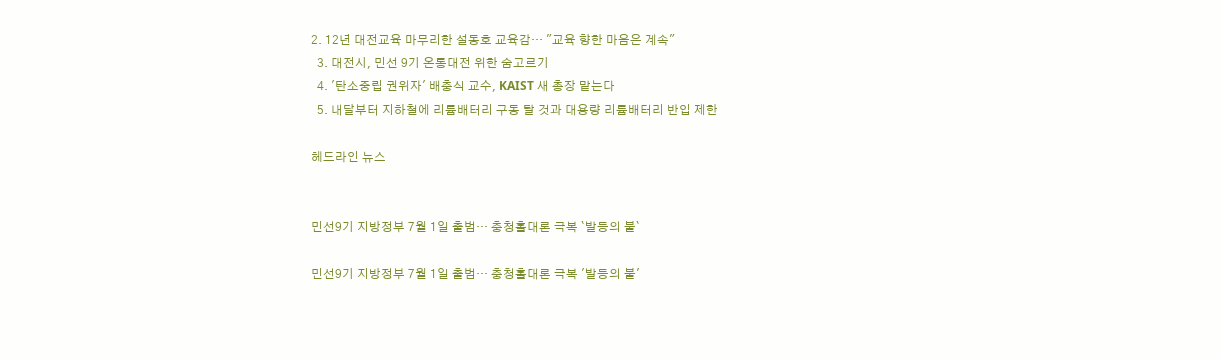2. 12년 대전교육 마무리한 설동호 교육감… "교육 향한 마음은 계속"
  3. 대전시, 민선 9기 온통대전 위한 숨고르기
  4. '탄소중립 권위자' 배충식 교수, KAIST 새 총장 맡는다
  5. 내달부터 지하철에 리튬배터리 구동 탈 것과 대용량 리튬배터리 반입 제한

헤드라인 뉴스


민선9기 지방정부 7월 1일 출범… 충청홀대론 극복 `발등의 불`

민선9기 지방정부 7월 1일 출범… 충청홀대론 극복 '발등의 불'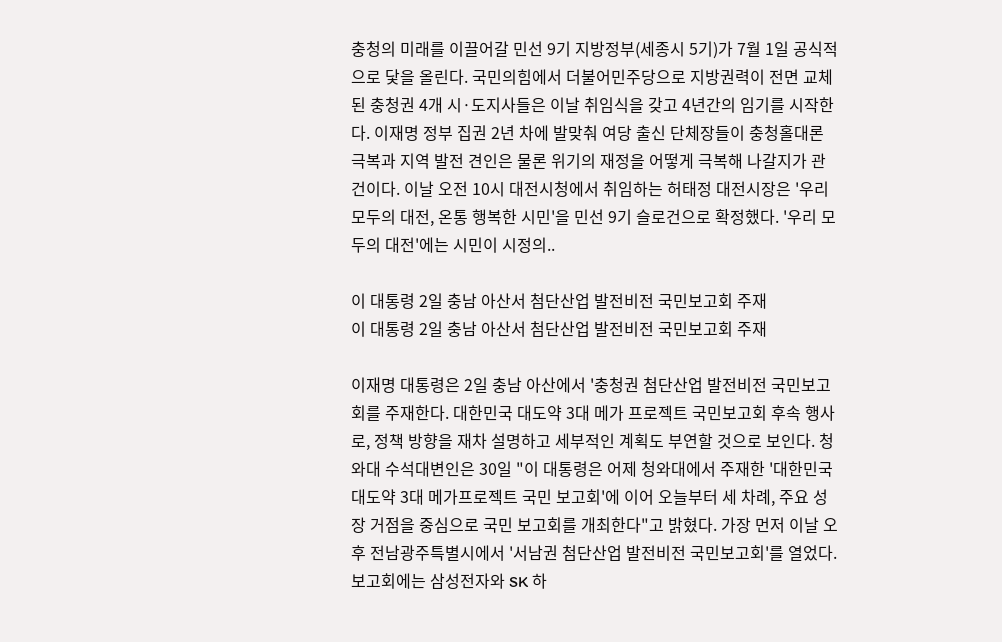충청의 미래를 이끌어갈 민선 9기 지방정부(세종시 5기)가 7월 1일 공식적으로 닻을 올린다. 국민의힘에서 더불어민주당으로 지방권력이 전면 교체된 충청권 4개 시·도지사들은 이날 취임식을 갖고 4년간의 임기를 시작한다. 이재명 정부 집권 2년 차에 발맞춰 여당 출신 단체장들이 충청홀대론 극복과 지역 발전 견인은 물론 위기의 재정을 어떻게 극복해 나갈지가 관건이다. 이날 오전 10시 대전시청에서 취임하는 허태정 대전시장은 '우리 모두의 대전, 온통 행복한 시민'을 민선 9기 슬로건으로 확정했다. '우리 모두의 대전'에는 시민이 시정의..

이 대통령 2일 충남 아산서 첨단산업 발전비전 국민보고회 주재
이 대통령 2일 충남 아산서 첨단산업 발전비전 국민보고회 주재

이재명 대통령은 2일 충남 아산에서 '충청권 첨단산업 발전비전 국민보고회를 주재한다. 대한민국 대도약 3대 메가 프로젝트 국민보고회 후속 행사로, 정책 방향을 재차 설명하고 세부적인 계획도 부연할 것으로 보인다. 청와대 수석대변인은 30일 "이 대통령은 어제 청와대에서 주재한 '대한민국 대도약 3대 메가프로젝트 국민 보고회'에 이어 오늘부터 세 차례, 주요 성장 거점을 중심으로 국민 보고회를 개최한다"고 밝혔다. 가장 먼저 이날 오후 전남광주특별시에서 '서남권 첨단산업 발전비전 국민보고회'를 열었다. 보고회에는 삼성전자와 SK 하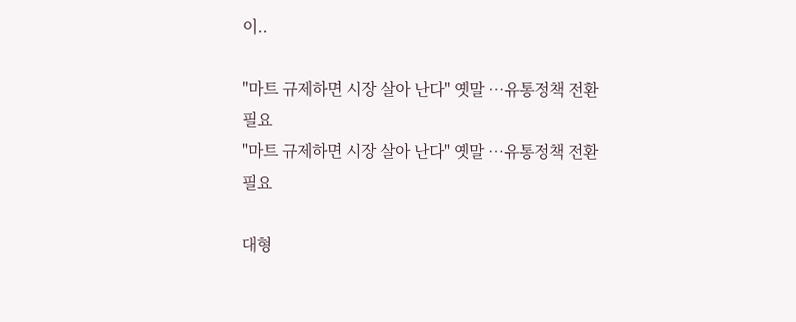이..

"마트 규제하면 시장 살아 난다" 옛말 …유통정책 전환 필요
"마트 규제하면 시장 살아 난다" 옛말 …유통정책 전환 필요

대형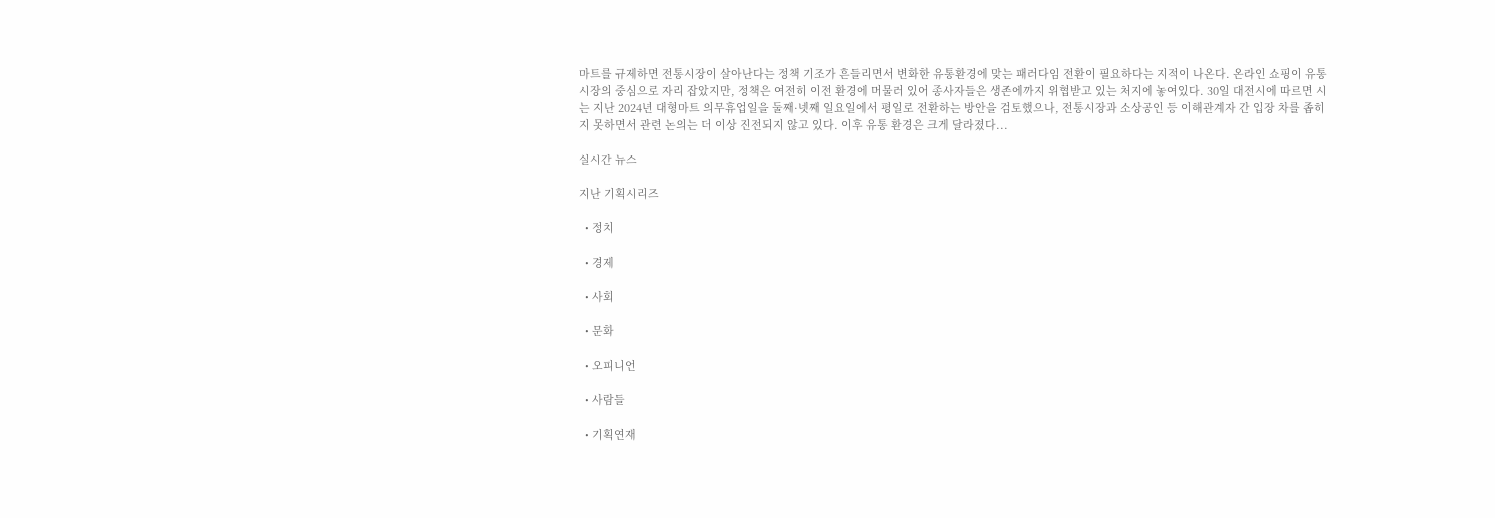마트를 규제하면 전통시장이 살아난다는 정책 기조가 흔들리면서 변화한 유통환경에 맞는 패러다임 전환이 필요하다는 지적이 나온다. 온라인 쇼핑이 유통시장의 중심으로 자리 잡았지만, 정책은 여전히 이전 환경에 머물러 있어 종사자들은 생존에까지 위협받고 있는 처지에 놓여있다. 30일 대전시에 따르면 시는 지난 2024년 대형마트 의무휴업일을 둘째·넷째 일요일에서 평일로 전환하는 방안을 검토했으나, 전통시장과 소상공인 등 이해관계자 간 입장 차를 좁히지 못하면서 관련 논의는 더 이상 진전되지 않고 있다. 이후 유통 환경은 크게 달라졌다...

실시간 뉴스

지난 기획시리즈

  • 정치

  • 경제

  • 사회

  • 문화

  • 오피니언

  • 사람들

  • 기획연재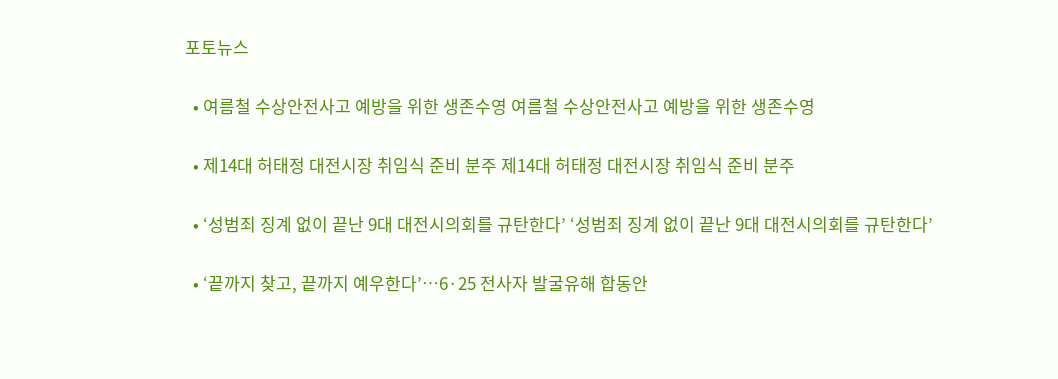포토뉴스

  • 여름철 수상안전사고 예방을 위한 생존수영 여름철 수상안전사고 예방을 위한 생존수영

  • 제14대 허태정 대전시장 취임식 준비 분주 제14대 허태정 대전시장 취임식 준비 분주

  • ‘성범죄 징계 없이 끝난 9대 대전시의회를 규탄한다’ ‘성범죄 징계 없이 끝난 9대 대전시의회를 규탄한다’

  • ‘끝까지 찾고, 끝까지 예우한다’…6·25 전사자 발굴유해 합동안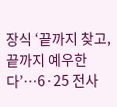장식 ‘끝까지 찾고, 끝까지 예우한다’…6·25 전사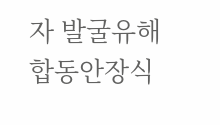자 발굴유해 합동안장식